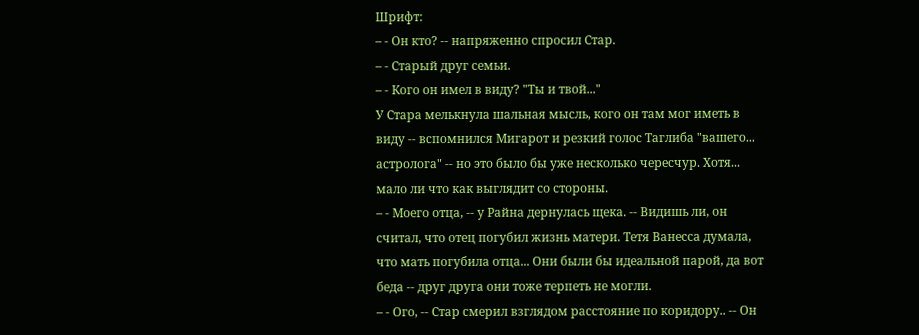Шрифт:
– - Он кто? -- напряженно спросил Стар.
– - Старый друг семьи.
– - Кого он имел в виду? "Ты и твой..."
У Стара мелькнула шальная мысль, кого он там мог иметь в виду -- вспомнился Мигарот и резкий голос Таглиба "вашего... астролога" -- но это было бы уже несколько чересчур. Хотя... мало ли что как выглядит со стороны.
– - Моего отца, -- у Райна дернулась щека. -- Видишь ли, он считал, что отец погубил жизнь матери. Тетя Ванесса думала, что мать погубила отца... Они были бы идеальной парой, да вот беда -- друг друга они тоже терпеть не могли.
– - Ого, -- Стар смерил взглядом расстояние по коридору.. -- Он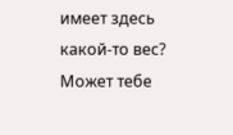имеет здесь какой-то вес? Может тебе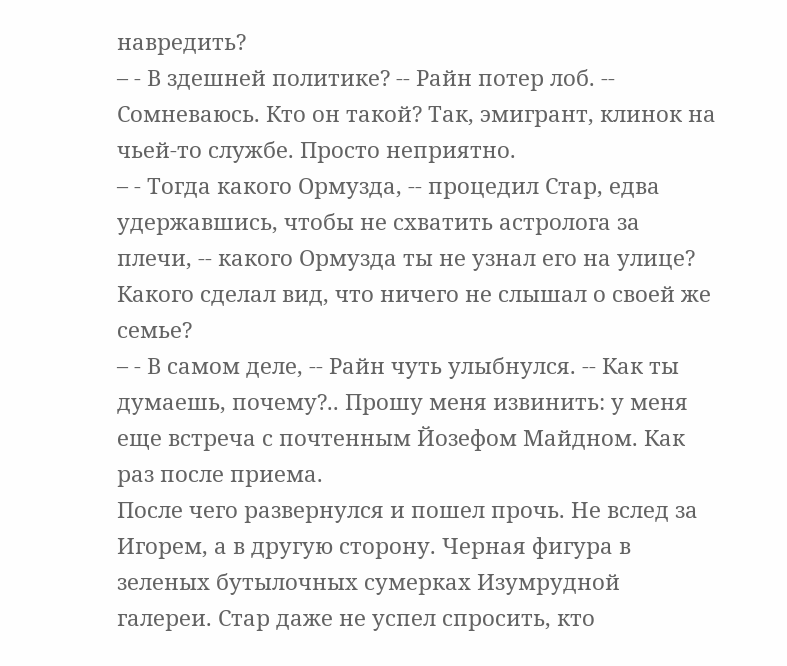навредить?
– - В здешней политике? -- Райн потер лоб. -- Сомневаюсь. Кто он такой? Так, эмигрант, клинок на чьей-то службе. Просто неприятно.
– - Тогда какого Ормузда, -- процедил Стар, едва удержавшись, чтобы не схватить астролога за плечи, -- какого Ормузда ты не узнал его на улице? Какого сделал вид, что ничего не слышал о своей же семье?
– - В самом деле, -- Райн чуть улыбнулся. -- Как ты думаешь, почему?.. Прошу меня извинить: у меня еще встреча с почтенным Йозефом Майдном. Как раз после приема.
После чего развернулся и пошел прочь. Не вслед за Игорем, а в другую сторону. Черная фигура в зеленых бутылочных сумерках Изумрудной галереи. Стар даже не успел спросить, кто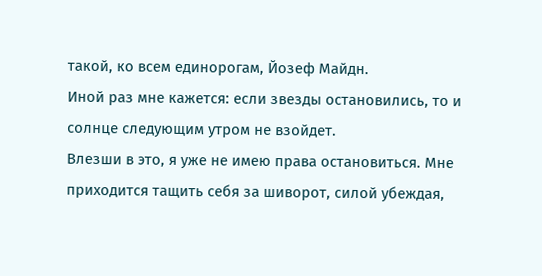такой, ко всем единорогам, Йозеф Майдн.
Иной раз мне кажется: если звезды остановились, то и солнце следующим утром не взойдет.
Влезши в это, я уже не имею права остановиться. Мне приходится тащить себя за шиворот, силой убеждая,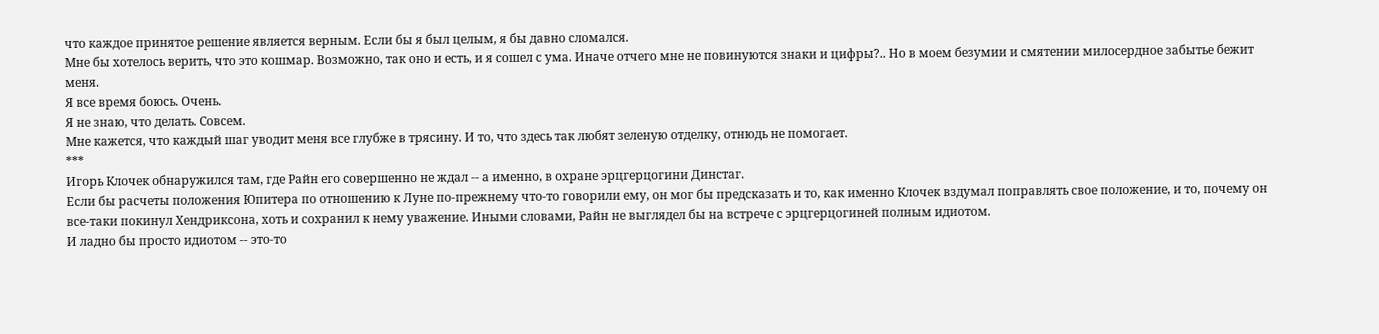что каждое принятое решение является верным. Если бы я был целым, я бы давно сломался.
Мне бы хотелось верить, что это кошмар. Возможно, так оно и есть, и я сошел с ума. Иначе отчего мне не повинуются знаки и цифры?.. Но в моем безумии и смятении милосердное забытье бежит меня.
Я все время боюсь. Очень.
Я не знаю, что делать. Совсем.
Мне кажется, что каждый шаг уводит меня все глубже в трясину. И то, что здесь так любят зеленую отделку, отнюдь не помогает.
***
Игорь Клочек обнаружился там, где Райн его совершенно не ждал -- а именно, в охране эрцгерцогини Динстаг.
Если бы расчеты положения Юпитера по отношению к Луне по-прежнему что-то говорили ему, он мог бы предсказать и то, как именно Клочек вздумал поправлять свое положение, и то, почему он все-таки покинул Хендриксона, хоть и сохранил к нему уважение. Иными словами, Райн не выглядел бы на встрече с эрцгерцогиней полным идиотом.
И ладно бы просто идиотом -- это-то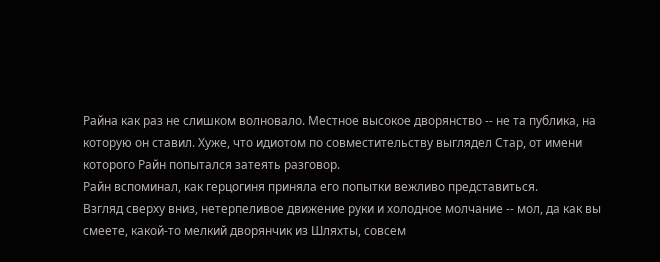Райна как раз не слишком волновало. Местное высокое дворянство -- не та публика, на которую он ставил. Хуже, что идиотом по совместительству выглядел Стар, от имени которого Райн попытался затеять разговор.
Райн вспоминал, как герцогиня приняла его попытки вежливо представиться.
Взгляд сверху вниз, нетерпеливое движение руки и холодное молчание -- мол, да как вы смеете, какой-то мелкий дворянчик из Шляхты, совсем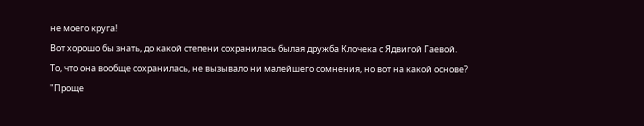не моего круга!
Вот хорошо бы знать, до какой степени сохранилась былая дружба Клочека с Ядвигой Гаевой.
То, что она вообще сохранилась, не вызывало ни малейшего сомнения, но вот на какой основе?
"Проще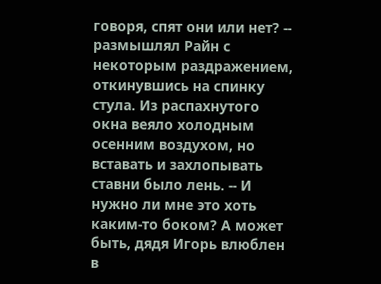говоря, спят они или нет? -- размышлял Райн с некоторым раздражением, откинувшись на спинку стула. Из распахнутого окна веяло холодным осенним воздухом, но вставать и захлопывать ставни было лень. -- И нужно ли мне это хоть каким-то боком? А может быть, дядя Игорь влюблен в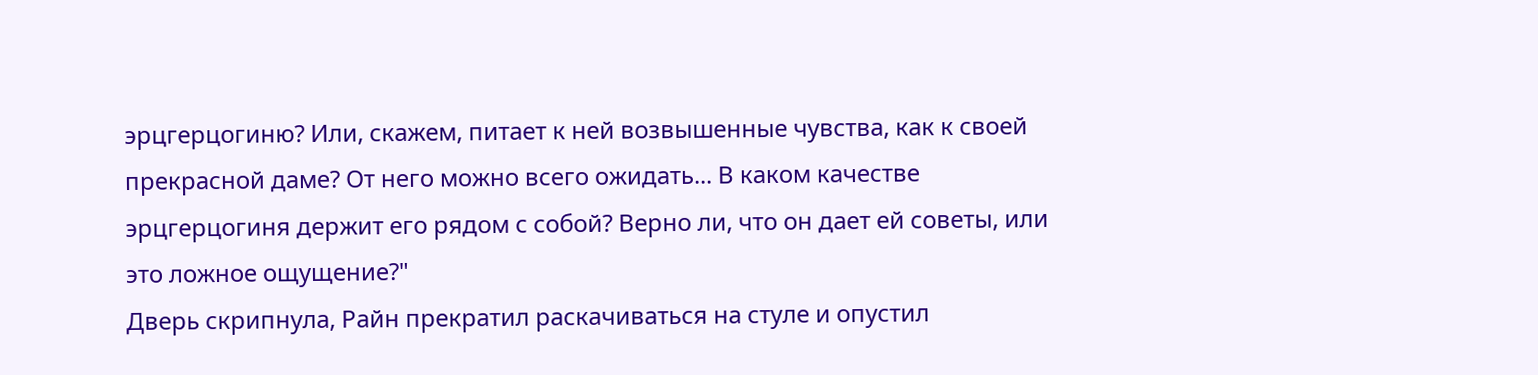эрцгерцогиню? Или, скажем, питает к ней возвышенные чувства, как к своей прекрасной даме? От него можно всего ожидать... В каком качестве эрцгерцогиня держит его рядом с собой? Верно ли, что он дает ей советы, или это ложное ощущение?"
Дверь скрипнула, Райн прекратил раскачиваться на стуле и опустил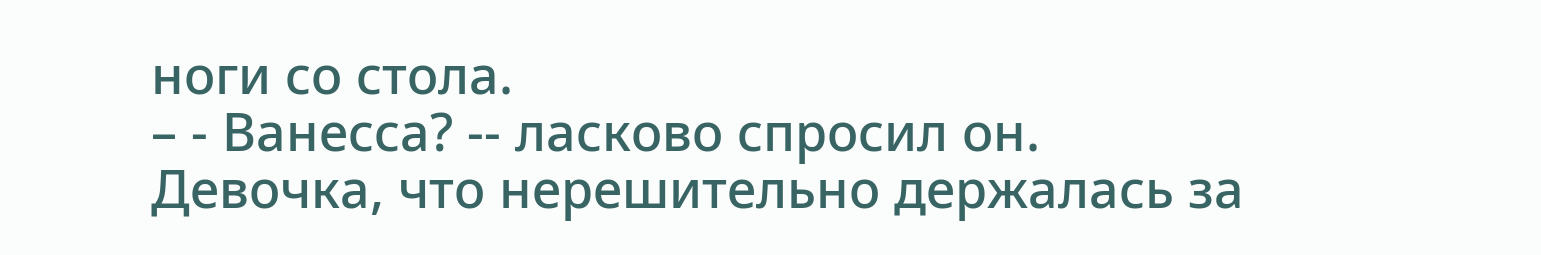ноги со стола.
– - Ванесса? -- ласково спросил он.
Девочка, что нерешительно держалась за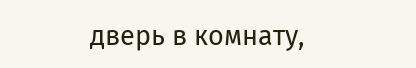дверь в комнату,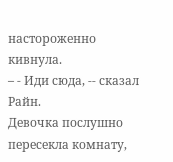настороженно кивнула.
– - Иди сюда, -- сказал Райн.
Девочка послушно пересекла комнату,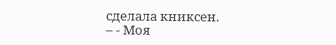сделала книксен.
– - Моя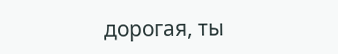дорогая, ты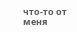что-то от меня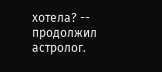хотела? -- продолжил астролог.